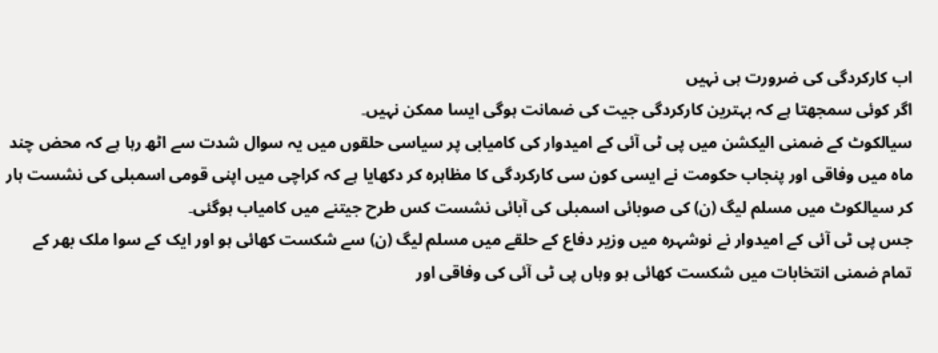اب کارکردگی کی ضرورت ہی نہیں
اگر کوئی سمجھتا ہے کہ بہترین کارکردگی جیت کی ضمانت ہوگی ایسا ممکن نہیں۔
سیالکوٹ کے ضمنی الیکشن میں پی ٹی آئی کے امیدوار کی کامیابی پر سیاسی حلقوں میں یہ سوال شدت سے اٹھ رہا ہے کہ محض چند ماہ میں وفاقی اور پنجاب حکومت نے ایسی کون سی کارکردگی کا مظاہرہ کر دکھایا ہے کہ کراچی میں اپنی قومی اسمبلی کی نشست ہار کر سیالکوٹ میں مسلم لیگ (ن) کی صوبائی اسمبلی کی آبائی نشست کس طرح جیتنے میں کامیاب ہوگئی۔
جس پی ٹی آئی کے امیدوار نے نوشہرہ میں وزیر دفاع کے حلقے میں مسلم لیگ (ن) سے شکست کھائی ہو اور ایک کے سوا ملک بھر کے تمام ضمنی انتخابات میں شکست کھائی ہو وہاں پی ٹی آئی کی وفاقی اور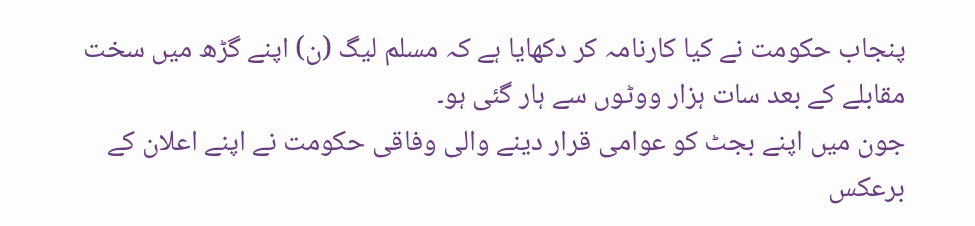پنجاب حکومت نے کیا کارنامہ کر دکھایا ہے کہ مسلم لیگ (ن) اپنے گڑھ میں سخت مقابلے کے بعد سات ہزار ووٹوں سے ہار گئی ہو۔
جون میں اپنے بجٹ کو عوامی قرار دینے والی وفاقی حکومت نے اپنے اعلان کے برعکس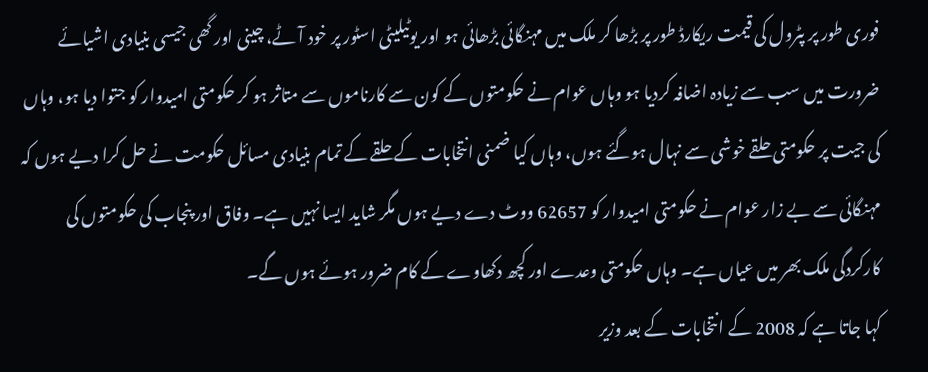فوری طور پر پٹرول کی قیمت ریکارڈ طور پر بڑھا کر ملک میں مہنگائی بڑھائی ہو اور یوٹیلیٹی اسٹور پر خود آٹے، چینی اور گھی جیسی بنیادی اشیائے ضرورت میں سب سے زیادہ اضافہ کردیا ہو وہاں عوام نے حکومتوں کے کون سے کارناموں سے متاثر ہو کر حکومتی امیدوار کو جتوا دیا ہو، وہاں کی جیت پر حکومتی حلقے خوشی سے نہال ہوگئے ہوں، وہاں کیا ضمنی انتخابات کے حلقے کے تمام بنیادی مسائل حکومت نے حل کرا دیے ہوں کہ مہنگائی سے بے زار عوام نے حکومتی امیدوار کو 62657 ووٹ دے دیے ہوں مگر شاید ایسا نہیں ہے۔ وفاق اور پنجاب کی حکومتوں کی کارکردگی ملک بھر میں عیاں ہے۔ وہاں حکومتی وعدے اور کچھ دکھاوے کے کام ضرور ہوئے ہوں گے۔
کہا جاتا ہے کہ 2008 کے انتخابات کے بعد وزیر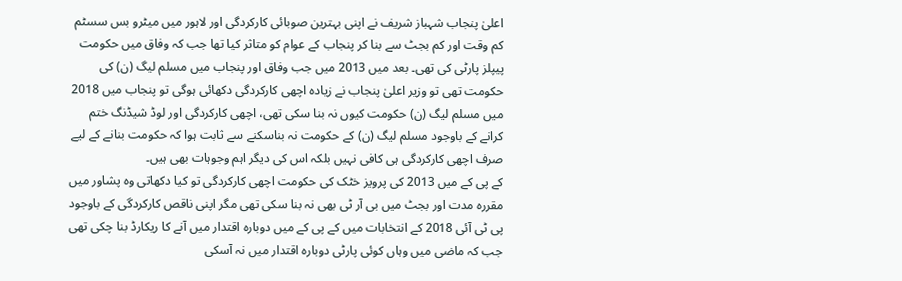اعلیٰ پنجاب شہباز شریف نے اپنی بہترین صوبائی کارکردگی اور لاہور میں میٹرو بس سسٹم کم وقت اور کم بجٹ سے بنا کر پنجاب کے عوام کو متاثر کیا تھا جب کہ وفاق میں حکومت پیپلز پارٹی کی تھی۔ بعد میں 2013 میں جب وفاق اور پنجاب میں مسلم لیگ (ن) کی حکومت تھی تو وزیر اعلیٰ پنجاب نے زیادہ اچھی کارکردگی دکھائی ہوگی تو پنجاب میں 2018 میں مسلم لیگ (ن) حکومت کیوں نہ بنا سکی تھی، اچھی کارکردگی اور لوڈ شیڈنگ ختم کرانے کے باوجود مسلم لیگ (ن) کے حکومت نہ بناسکنے سے ثابت ہوا کہ حکومت بنانے کے لیے صرف اچھی کارکردگی ہی کافی نہیں بلکہ اس کی دیگر اہم وجوہات بھی ہیں۔
کے پی کے میں 2013 کی پرویز خٹک کی حکومت اچھی کارکردگی تو کیا دکھاتی وہ پشاور میں مقررہ مدت اور بجٹ میں بی آر ٹی بھی نہ بنا سکی تھی مگر اپنی ناقص کارکردگی کے باوجود پی ٹی آئی 2018 کے انتخابات میں کے پی کے میں دوبارہ اقتدار میں آنے کا ریکارڈ بنا چکی تھی جب کہ ماضی میں وہاں کوئی پارٹی دوبارہ اقتدار میں نہ آسکی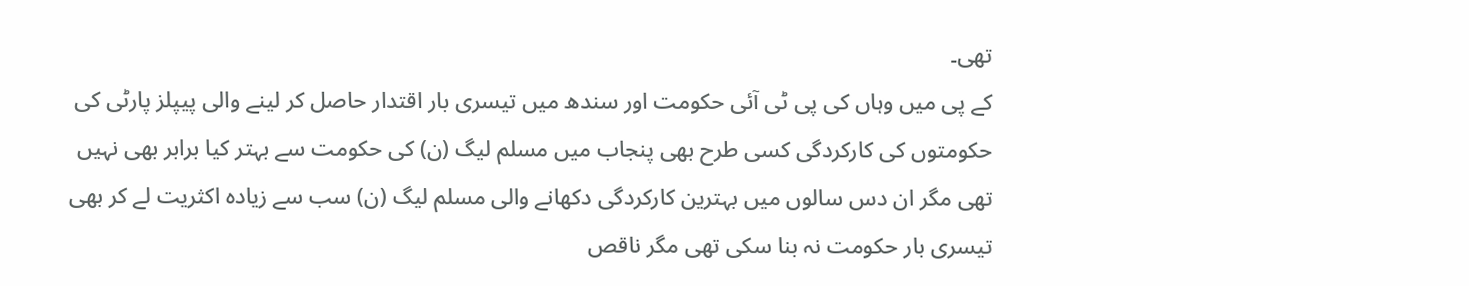تھی۔
کے پی میں وہاں کی پی ٹی آئی حکومت اور سندھ میں تیسری بار اقتدار حاصل کر لینے والی پیپلز پارٹی کی حکومتوں کی کارکردگی کسی طرح بھی پنجاب میں مسلم لیگ (ن) کی حکومت سے بہتر کیا برابر بھی نہیں تھی مگر ان دس سالوں میں بہترین کارکردگی دکھانے والی مسلم لیگ (ن) سب سے زیادہ اکثریت لے کر بھی تیسری بار حکومت نہ بنا سکی تھی مگر ناقص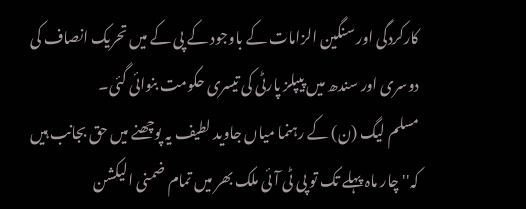کارکردگی اور سنگین الزامات کے باوجود کے پی کے میں تحریک انصاف کی دوسری اور سندھ میں پیپلز پارٹی کی تیسری حکومت بنوائی گئی۔
مسلم لیگ (ن) کے رہنما میاں جاوید لطیف یہ پوچھنے میں حق بجانب ہیں کہ'' چار ماہ پہلے تک تو پی ٹی آئی ملک بھر میں تمام ضمنی الیکشن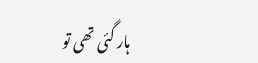ہار گئی تھی تو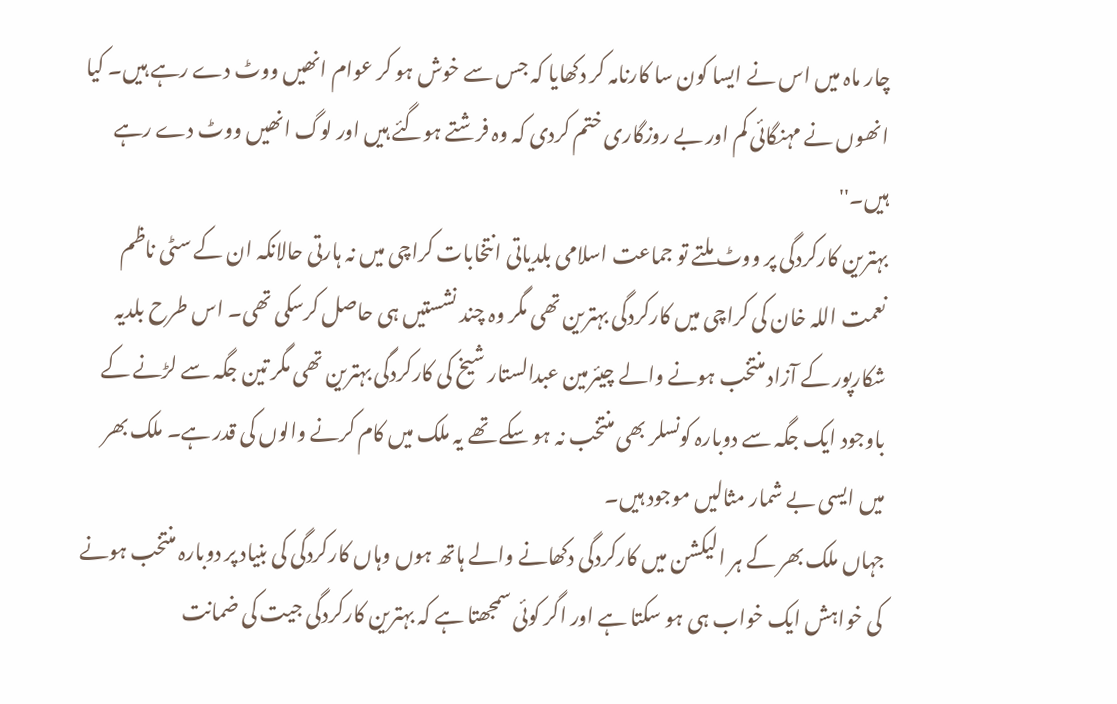چار ماہ میں اس نے ایسا کون سا کارنامہ کر دکھایا کہ جس سے خوش ہو کر عوام انھیں ووٹ دے رہے ہیں۔ کیا انھوں نے مہنگائی کم اور بے روزگاری ختم کردی کہ وہ فرشتے ہوگئے ہیں اور لوگ انھیں ووٹ دے رہے ہیں۔''
بہترین کارکردگی پر ووٹ ملتے تو جماعت اسلامی بلدیاتی انتخابات کراچی میں نہ ہارتی حالانکہ ان کے سٹی ناظم نعمت اللہ خان کی کراچی میں کارکردگی بہترین تھی مگر وہ چند نشستیں ہی حاصل کرسکی تھی۔ اس طرح بلدیہ شکارپور کے آزاد منتخب ہونے والے چیئرمین عبدالستار شیخ کی کارکردگی بہترین تھی مگر تین جگہ سے لڑنے کے باوجود ایک جگہ سے دوبارہ کونسلر بھی منتخب نہ ہو سکے تھے یہ ملک میں کام کرنے والوں کی قدر ہے۔ ملک بھر میں ایسی بے شمار مثالیں موجود ہیں۔
جہاں ملک بھر کے ہر الیکشن میں کارکردگی دکھانے والے ہاتھ ہوں وہاں کارکردگی کی بنیاد پر دوبارہ منتخب ہونے کی خواہش ایک خواب ہی ہو سکتا ہے اور اگر کوئی سمجھتا ہے کہ بہترین کارکردگی جیت کی ضمانت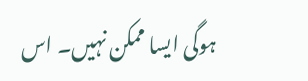ہوگی ایسا ممکن نہیں۔ اس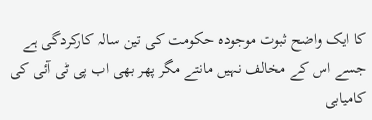کا ایک واضح ثبوت موجودہ حکومت کی تین سالہ کارکردگی ہے جسے اس کے مخالف نہیں مانتے مگر پھر بھی اب پی ٹی آئی کی کامیابی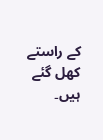کے راستے کھل گئے ہیں۔